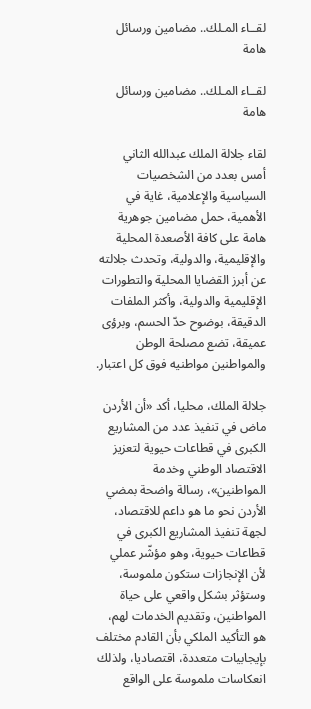لقــاء المـلك.. مضامين ورسائل هامة

لقــاء المـلك.. مضامين ورسائل هامة

لقاء جلالة الملك عبدالله الثاني أمس بعدد من الشخصيات السياسية والإعلامية، غاية في الأهمية، حمل مضامين جوهرية هامة على كافة الأصعدة المحلية والإقليمية، والدولية، وتحدث جلالته عن أبرز القضايا المحلية والتطورات الإقليمية والدولية، وأكثر الملفات الدقيقة، بوضوح حدّ الحسم، وبرؤى عميقة، تضع مصلحة الوطن والمواطنين مواطنيه فوق كل اعتبار.

جلالة الملك، محليا، أكد «أن الأردن ماض في تنفيذ عدد من المشاريع الكبرى في قطاعات حيوية لتعزيز الاقتصاد الوطني وخدمة المواطنين»، رسالة واضحة بمضي الأردن نحو ما هو داعم للاقتصاد، لجهة تنفيذ المشاريع الكبرى في قطاعات حيوية، وهو مؤشّر عملي لأن الإنجازات ستكون ملموسة، وستؤثر بشكل واقعي على حياة المواطنين، وتقديم الخدمات لهم، هو التأكيد الملكي بأن القادم مختلف بإيجابيات متعددة، اقتصاديا، ولذلك انعكاسات ملموسة على الواقع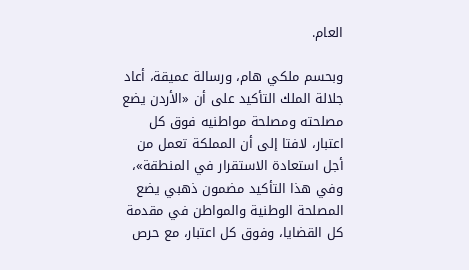العام.

وبحسم ملكي هام، ورسالة عميقة، أعاد جلالة الملك التأكيد على أن «الأردن يضع مصلحته ومصلحة مواطنيه فوق كل اعتبار، لافتا إلى أن المملكة تعمل من أجل استعادة الاستقرار في المنطقة»، وفي هذا التأكيد مضمون ذهبي يضع المصلحة الوطنية والمواطن في مقدمة كل القضايا، وفوق كل اعتبار، مع حرص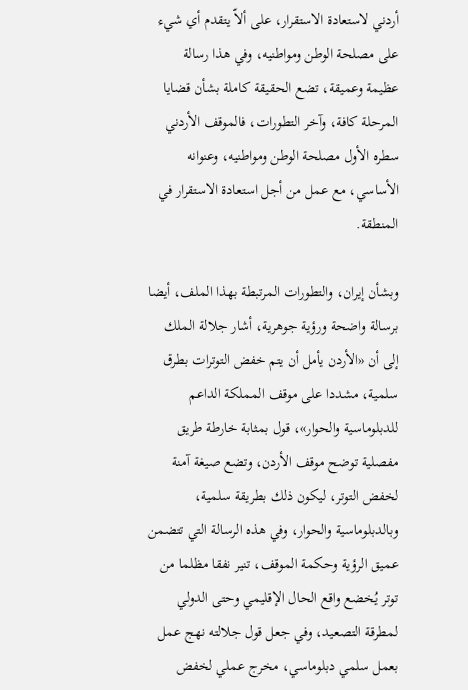أردني لاستعادة الاستقرار، على ألاّ يتقدم أي شيء على مصلحة الوطن ومواطنيه، وفي هذا رسالة عظيمة وعميقة، تضع الحقيقة كاملة بشأن قضايا المرحلة كافة، وآخر التطورات، فالموقف الأردني سطره الأول مصلحة الوطن ومواطنيه، وعنوانه الأساسي، مع عمل من أجل استعادة الاستقرار في المنطقة.

وبشأن إيران، والتطورات المرتبطة بهذا الملف، أيضا برسالة واضحة ورؤية جوهرية، أشار جلالة الملك إلى أن «الأردن يأمل أن يتم خفض التوترات بطرق سلمية، مشددا على موقف المملكة الداعم للدبلوماسية والحوار»، قول بمثابة خارطة طريق مفصلية توضح موقف الأردن، وتضع صيغة آمنة لخفض التوتر، ليكون ذلك بطريقة سلمية، وبالدبلوماسية والحوار، وفي هذه الرسالة التي تتضمن عميق الرؤية وحكمة الموقف، تنير نفقا مظلما من توتر يُخضع واقع الحال الإقليمي وحتى الدولي لمطرقة التصعيد، وفي جعل قول جلالته نهج عمل بعمل سلمي دبلوماسي، مخرج عملي لخفض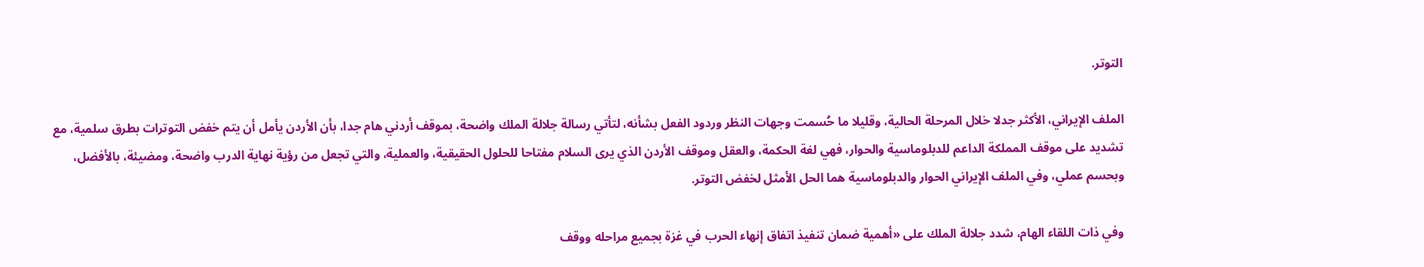التوتر.

الملف الإيراني، الأكثر جدلا خلال المرحلة الحالية، وقليلا ما حُسمت وجهات النظر وردود الفعل بشأنه، لتأتي رسالة جلالة الملك واضحة، بموقف أردني هام جدا، بأن الأردن يأمل أن يتم خفض التوترات بطرق سلمية، مع تشديد على موقف المملكة الداعم للدبلوماسية والحوار، فهي لغة الحكمة، والعقل وموقف الأردن الذي يرى السلام مفتاحا للحلول الحقيقية، والعملية، والتي تجعل من رؤية نهاية الدرب واضحة، ومضيئة، بالأفضل، وبحسم عملي، وفي الملف الإيراني الحوار والدبلوماسية هما الحل الأمثل لخفض التوتر.

وفي ذات اللقاء الهام، شدد جلالة الملك على «أهمية ضمان تنفيذ اتفاق إنهاء الحرب في غزة بجميع مراحله ووقف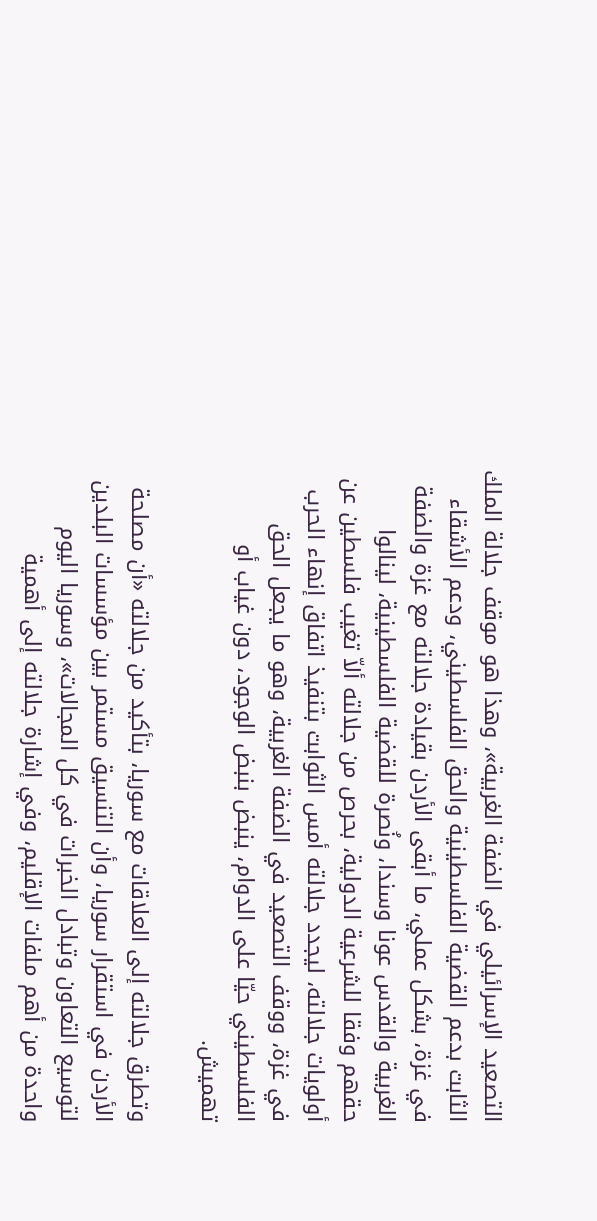التصعيد الإسرائيلي في الضفة الغربية»، وهذا هو موقف جلالة الملك الثابت بدعم القضية الفلسطينية والحق الفلسطيني، ودعم الأشقاء في غزة، بشكل عملي، ما أبقى الأردن بقيادة جلالته مع غزة والضفة الغربية والقدس عونا وسندا، ونُصرة للقضية الفلسطينية، لينالوا حقهم وفقا للشرعية الدولية، بحرص من جلالته ألاّ تغيب فلسطين عن أولويات جلالته، ليجدد جلالته أمس الثوابت بتنفيذ اتفاق إنهاء الحرب في غزة، ووقف التصعيد في الضفة الغربية، وهو ما يجعل الحق الفلسطيني حيّا على الدوام، ينبض بنبض الوجود، دون غياب أو تهميش.

وتطرق جلالته إلى العلاقات مع سوريا، بتأكيد من جلالته «أن مصلحة الأردن في استقرار سوريا، وأن التنسيق مستمر بين مؤسسات البلدين لتوسيع التعاون وتبادل الخبرات في كل المجالات»، وسوريا اليوم واحدة من أهم ملفات الإقليم، وفي إشارة جلالته إلى أهمية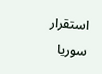استقرار سوريا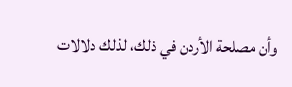وأن مصلحة الأردن في ذلك، لذلك دلالات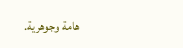هامة وجوهرية.